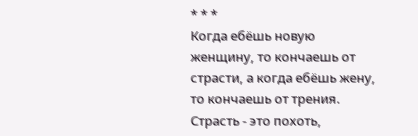* * *
Когда ебёшь новую женщину, то кончаешь от страсти, а когда ебёшь жену, то кончаешь от трения. Страсть - это похоть,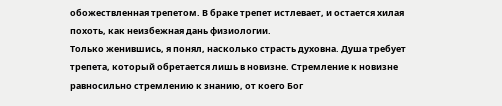обожествленная трепетом. В браке трепет истлевает, и остается хилая похоть, как неизбежная дань физиологии.
Только женившись, я понял, насколько страсть духовна. Душа требует трепета, который обретается лишь в новизне. Стремление к новизне равносильно стремлению к знанию, от коего Бог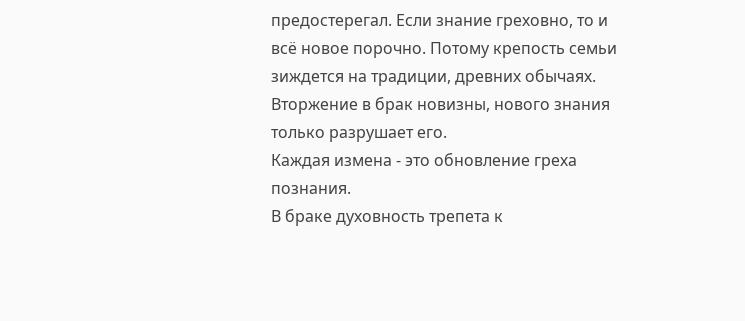предостерегал. Если знание греховно, то и всё новое порочно. Потому крепость семьи зиждется на традиции, древних обычаях. Вторжение в брак новизны, нового знания только разрушает его.
Каждая измена - это обновление греха познания.
В браке духовность трепета к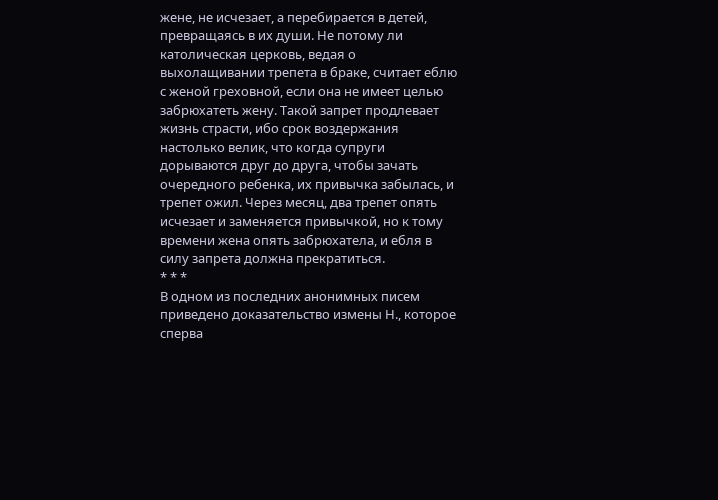жене, не исчезает, а перебирается в детей, превращаясь в их души. Не потому ли католическая церковь, ведая о выхолащивании трепета в браке, считает еблю с женой греховной, если она не имеет целью забрюхатеть жену. Такой запрет продлевает жизнь страсти, ибо срок воздержания настолько велик, что когда супруги дорываются друг до друга, чтобы зачать очередного ребенка, их привычка забылась, и трепет ожил. Через месяц, два трепет опять исчезает и заменяется привычкой, но к тому времени жена опять забрюхатела, и ебля в силу запрета должна прекратиться.
* * *
В одном из последних анонимных писем приведено доказательство измены Н., которое сперва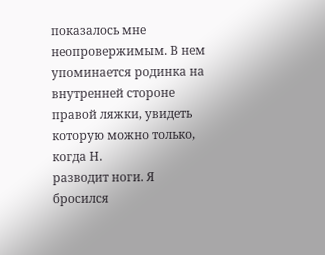показалось мне неопровержимым. В нем упоминается родинка на внутренней стороне правой ляжки, увидеть которую можно только, когда Н.
разводит ноги. Я бросился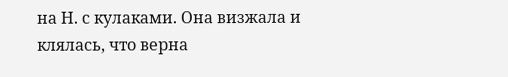на Н. с кулаками. Она визжала и клялась, что верна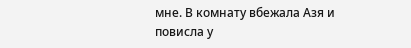мне. В комнату вбежала Азя и повисла у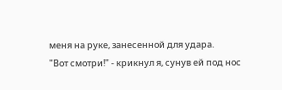меня на руке, занесенной для удара.
"Вот смотри!" - крикнул я, сунув ей под нос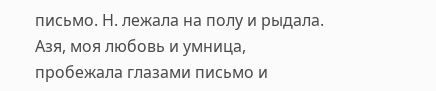письмо. Н. лежала на полу и рыдала.
Азя, моя любовь и умница, пробежала глазами письмо и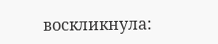воскликнула: